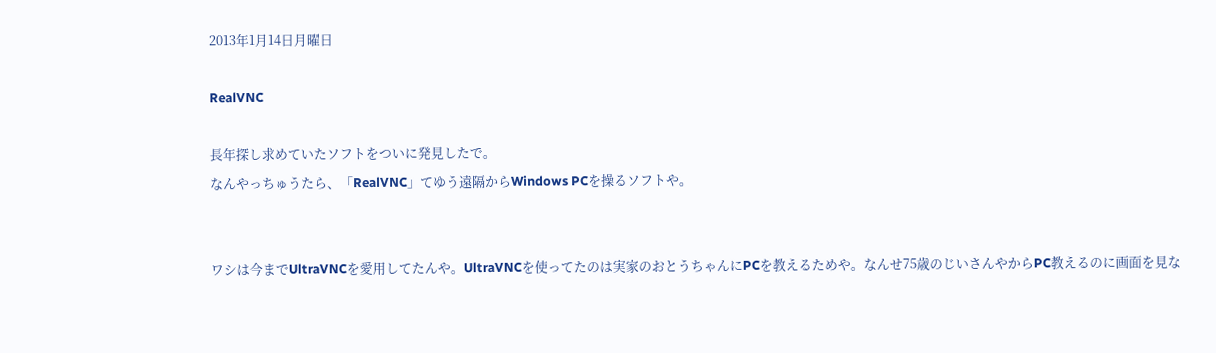2013年1月14日月曜日

RealVNC

長年探し求めていたソフトをついに発見したで。
なんやっちゅうたら、「RealVNC」てゆう遠隔からWindows PCを操るソフトや。


ワシは今までUltraVNCを愛用してたんや。UltraVNCを使ってたのは実家のおとうちゃんにPCを教えるためや。なんせ75歳のじいさんやからPC教えるのに画面を見な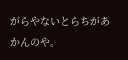がらやないとらちがあかんのや。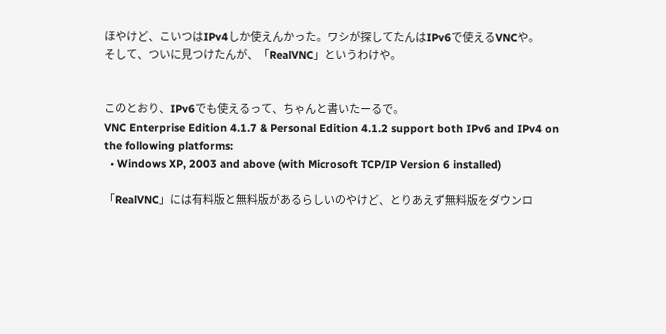ほやけど、こいつはIPv4しか使えんかった。ワシが探してたんはIPv6で使えるVNCや。
そして、ついに見つけたんが、「RealVNC」というわけや。


このとおり、IPv6でも使えるって、ちゃんと書いたーるで。
VNC Enterprise Edition 4.1.7 & Personal Edition 4.1.2 support both IPv6 and IPv4 on the following platforms:
  • Windows XP, 2003 and above (with Microsoft TCP/IP Version 6 installed)

「RealVNC」には有料版と無料版があるらしいのやけど、とりあえず無料版をダウンロ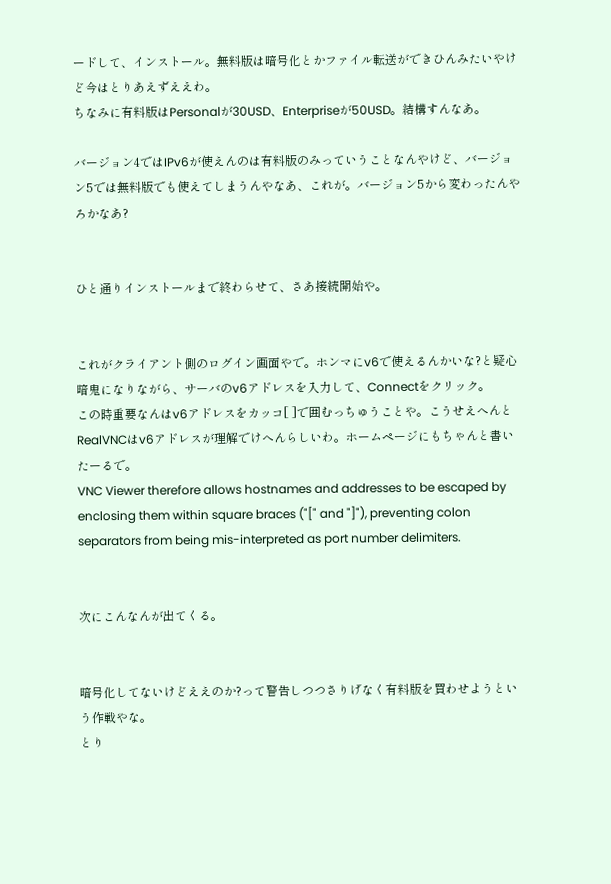ードして、インストール。無料版は暗号化とかファイル転送ができひんみたいやけど今はとりあえずええわ。
ちなみに有料版はPersonalが30USD、Enterpriseが50USD。結構すんなあ。

バージョン4ではIPv6が使えんのは有料版のみっていうことなんやけど、バージョン5では無料版でも使えてしまうんやなあ、これが。バージョン5から変わったんやろかなあ?


ひと通りインストールまで終わらせて、さあ接続開始や。


これがクライアント側のログイン画面やで。ホンマにv6で使えるんかいな?と疑心暗鬼になりながら、サーバのv6アドレスを入力して、Connectをクリック。
この時重要なんはv6アドレスをカッコ[ ]で囲むっちゅうことや。こうせえへんとRealVNCはv6アドレスが理解でけへんらしいわ。ホームページにもちゃんと書いたーるで。
VNC Viewer therefore allows hostnames and addresses to be escaped by enclosing them within square braces ("[" and "]"), preventing colon separators from being mis-interpreted as port number delimiters.


次にこんなんが出てくる。


暗号化してないけどええのか?って警告しつつさりげなく有料版を買わせようという作戦やな。
とり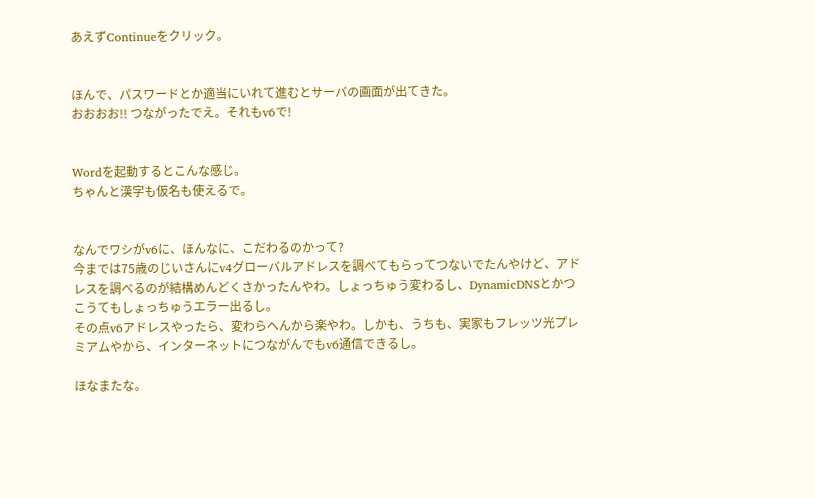あえずContinueをクリック。


ほんで、パスワードとか適当にいれて進むとサーバの画面が出てきた。
おおおお!! つながったでえ。それもv6で!


Wordを起動するとこんな感じ。
ちゃんと漢字も仮名も使えるで。


なんでワシがv6に、ほんなに、こだわるのかって?
今までは75歳のじいさんにv4グローバルアドレスを調べてもらってつないでたんやけど、アドレスを調べるのが結構めんどくさかったんやわ。しょっちゅう変わるし、DynamicDNSとかつこうてもしょっちゅうエラー出るし。
その点v6アドレスやったら、変わらへんから楽やわ。しかも、うちも、実家もフレッツ光プレミアムやから、インターネットにつながんでもv6通信できるし。

ほなまたな。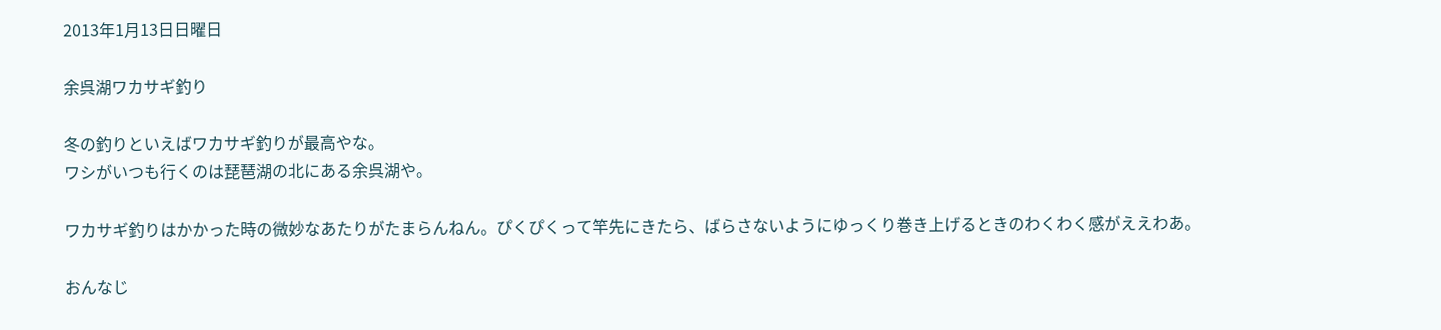2013年1月13日日曜日

余呉湖ワカサギ釣り

冬の釣りといえばワカサギ釣りが最高やな。
ワシがいつも行くのは琵琶湖の北にある余呉湖や。

ワカサギ釣りはかかった時の微妙なあたりがたまらんねん。ぴくぴくって竿先にきたら、ばらさないようにゆっくり巻き上げるときのわくわく感がええわあ。

おんなじ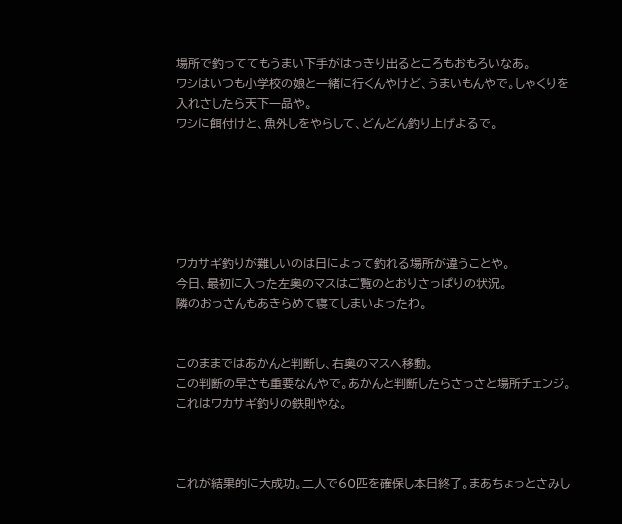場所で釣っててもうまい下手がはっきり出るところもおもろいなあ。
ワシはいつも小学校の娘と一緒に行くんやけど、うまいもんやで。しゃくりを入れさしたら天下一品や。
ワシに餌付けと、魚外しをやらして、どんどん釣り上げよるで。






ワカサギ釣りが難しいのは日によって釣れる場所が違うことや。
今日、最初に入った左奥のマスはご覧のとおりさっぱりの状況。
隣のおっさんもあきらめて寝てしまいよったわ。


このままではあかんと判断し、右奥のマスへ移動。
この判断の早さも重要なんやで。あかんと判断したらさっさと場所チェンジ。これはワカサギ釣りの鉄則やな。



これが結果的に大成功。二人で60匹を確保し本日終了。まあちょっとさみし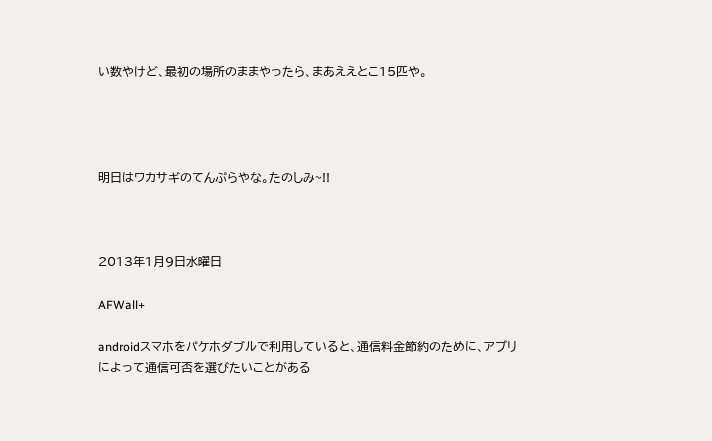い数やけど、最初の場所のままやったら、まあええとこ15匹や。




明日はワカサギのてんぷらやな。たのしみ~!!



2013年1月9日水曜日

AFWall+

androidスマホをパケホダブルで利用していると、通信料金節約のために、アプリによって通信可否を選びたいことがある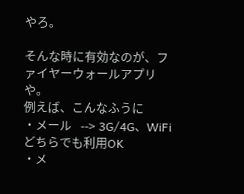やろ。

そんな時に有効なのが、ファイヤーウォールアプリや。
例えば、こんなふうに
・メール   --> 3G/4G、WiFi どちらでも利用OK
・メ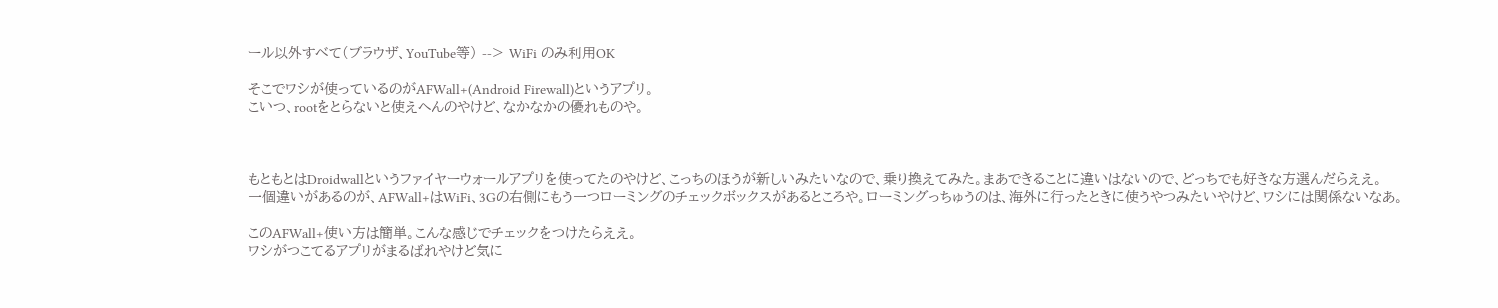ール以外すべて(ブラウザ、YouTube等) --> WiFi のみ利用OK

そこでワシが使っているのがAFWall+(Android Firewall)というアプリ。
こいつ、rootをとらないと使えへんのやけど、なかなかの優れものや。



もともとはDroidwallというファイヤーウォールアプリを使ってたのやけど、こっちのほうが新しいみたいなので、乗り換えてみた。まあできることに違いはないので、どっちでも好きな方選んだらええ。
一個違いがあるのが、AFWall+はWiFi、3Gの右側にもう一つローミングのチェックボックスがあるところや。ローミングっちゅうのは、海外に行ったときに使うやつみたいやけど、ワシには関係ないなあ。

このAFWall+使い方は簡単。こんな感じでチェックをつけたらええ。
ワシがつこてるアプリがまるばれやけど気に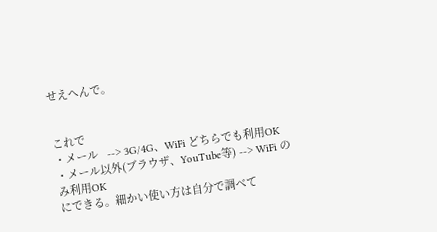せえへんで。


これで
・メール   --> 3G/4G、WiFi どちらでも利用OK
・メール以外(ブラウザ、YouTube等) --> WiFi のみ利用OK
にできる。細かい使い方は自分で調べて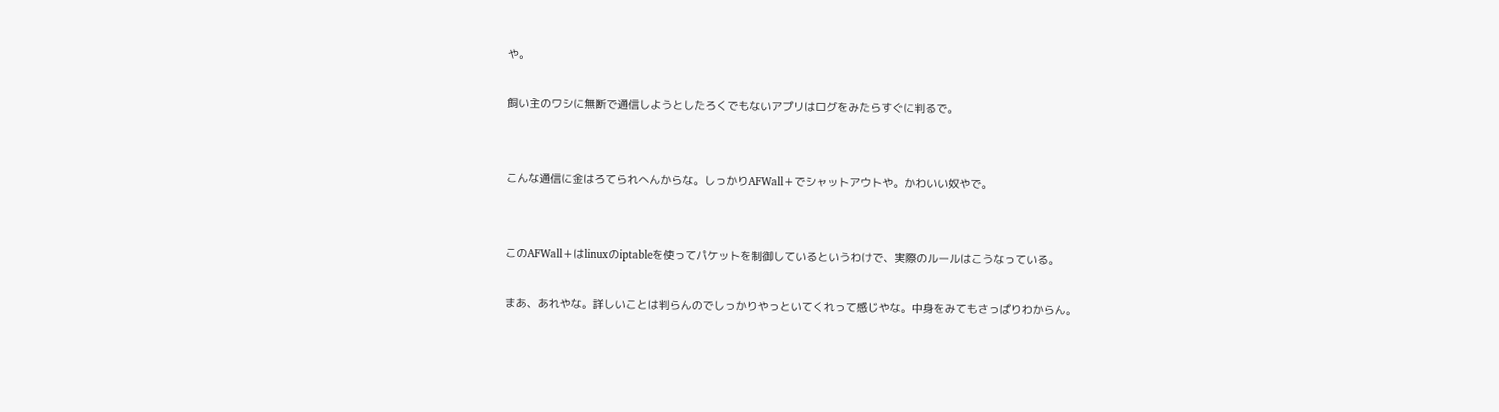や。

飼い主のワシに無断で通信しようとしたろくでもないアプリはログをみたらすぐに判るで。


こんな通信に金はろてられへんからな。しっかりAFWall+でシャットアウトや。かわいい奴やで。


このAFWall+はlinuxのiptableを使ってパケットを制御しているというわけで、実際のルールはこうなっている。

まあ、あれやな。詳しいことは判らんのでしっかりやっといてくれって感じやな。中身をみてもさっぱりわからん。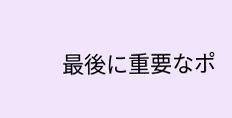最後に重要なポ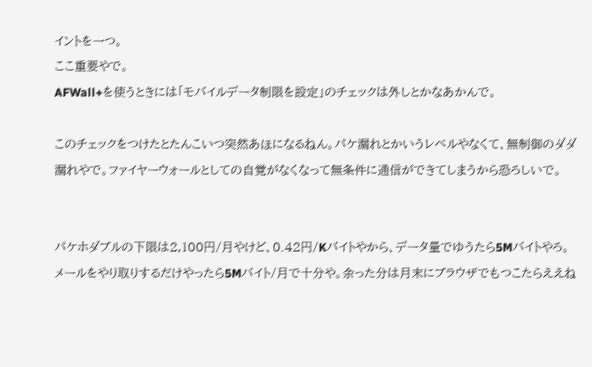イントを一つ。
ここ重要やで。
AFWall+を使うときには「モバイルデータ制限を設定」のチェックは外しとかなあかんで。

このチェックをつけたとたんこいつ突然あほになるねん。パケ漏れとかいうレベルやなくて、無制御のダダ漏れやで。ファイヤーウォールとしての自覚がなくなって無条件に通信ができてしまうから恐ろしいで。


パケホダブルの下限は2,100円/月やけど、0.42円/Kバイトやから、データ量でゆうたら5Mバイトやろ。
メールをやり取りするだけやったら5Mバイト/月で十分や。余った分は月末にブラウザでもつこたらええね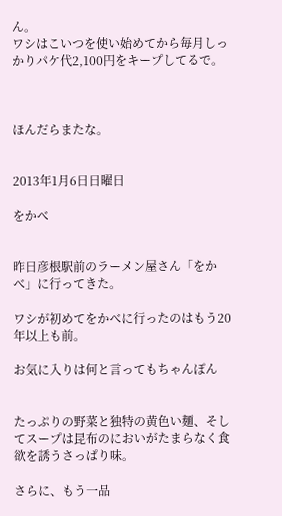ん。
ワシはこいつを使い始めてから毎月しっかりパケ代2,100円をキープしてるで。



ほんだらまたな。


2013年1月6日日曜日

をかべ


昨日彦根駅前のラーメン屋さん「をかべ」に行ってきた。

ワシが初めてをかべに行ったのはもう20年以上も前。

お気に入りは何と言ってもちゃんぽん


たっぷりの野菜と独特の黄色い麺、そしてスープは昆布のにおいがたまらなく食欲を誘うさっぱり味。

さらに、もう一品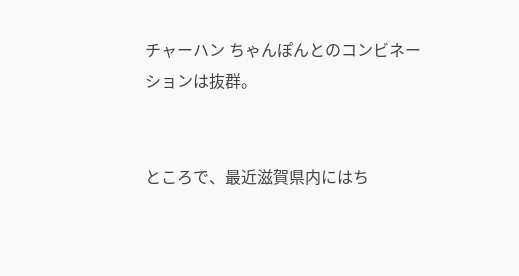チャーハン ちゃんぽんとのコンビネーションは抜群。


ところで、最近滋賀県内にはち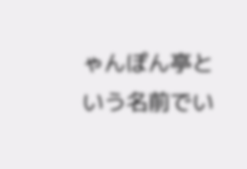ゃんぽん亭という名前でい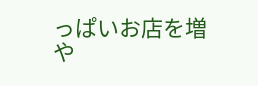っぱいお店を増や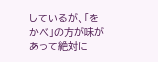しているが、「をかべ」の方が味があって絶対に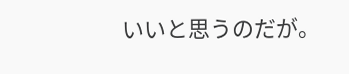いいと思うのだが。